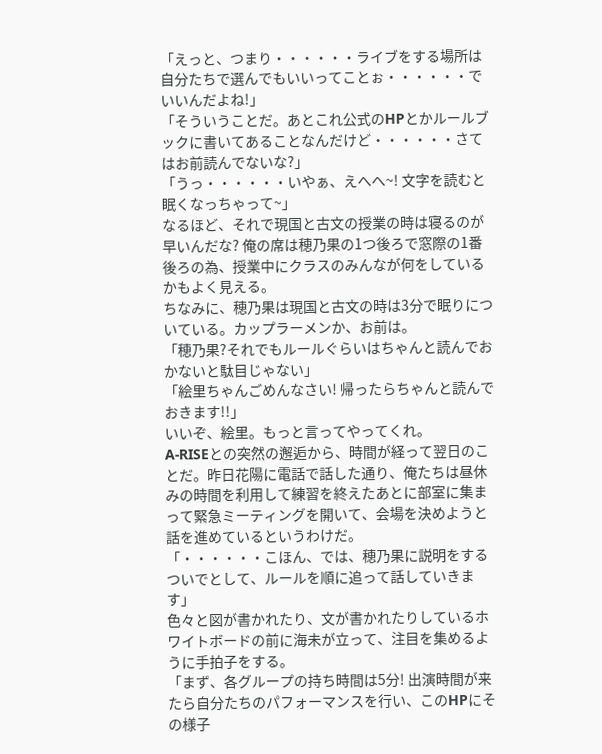「えっと、つまり・・・・・・ライブをする場所は自分たちで選んでもいいってことぉ・・・・・・でいいんだよね!」
「そういうことだ。あとこれ公式のHPとかルールブックに書いてあることなんだけど・・・・・・さてはお前読んでないな?」
「うっ・・・・・・いやぁ、えへへ~! 文字を読むと眠くなっちゃって~」
なるほど、それで現国と古文の授業の時は寝るのが早いんだな? 俺の席は穂乃果の1つ後ろで窓際の1番後ろの為、授業中にクラスのみんなが何をしているかもよく見える。
ちなみに、穂乃果は現国と古文の時は3分で眠りについている。カップラーメンか、お前は。
「穂乃果?それでもルールぐらいはちゃんと読んでおかないと駄目じゃない」
「絵里ちゃんごめんなさい! 帰ったらちゃんと読んでおきます!!」
いいぞ、絵里。もっと言ってやってくれ。
A-RISEとの突然の邂逅から、時間が経って翌日のことだ。昨日花陽に電話で話した通り、俺たちは昼休みの時間を利用して練習を終えたあとに部室に集まって緊急ミーティングを開いて、会場を決めようと話を進めているというわけだ。
「・・・・・・こほん、では、穂乃果に説明をするついでとして、ルールを順に追って話していきます」
色々と図が書かれたり、文が書かれたりしているホワイトボードの前に海未が立って、注目を集めるように手拍子をする。
「まず、各グループの持ち時間は5分! 出演時間が来たら自分たちのパフォーマンスを行い、このHPにその様子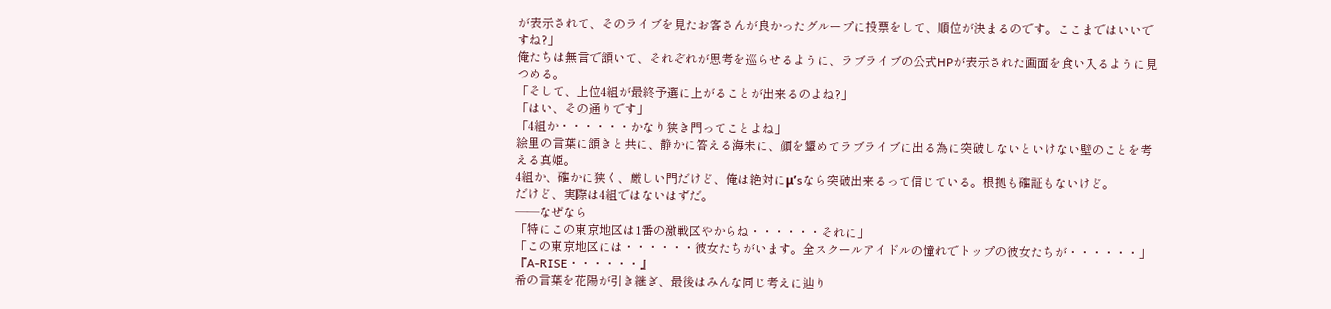が表示されて、そのライブを見たお客さんが良かったグループに投票をして、順位が決まるのです。ここまではいいですね?」
俺たちは無言で頷いて、それぞれが思考を巡らせるように、ラブライブの公式HPが表示された画面を食い入るように見つめる。
「そして、上位4組が最終予選に上がることが出来るのよね?」
「はい、その通りです」
「4組か・・・・・・かなり狭き門ってことよね」
絵里の言葉に頷きと共に、静かに答える海未に、顔を顰めてラブライブに出る為に突破しないといけない壁のことを考える真姫。
4組か、確かに狭く、厳しい門だけど、俺は絶対にμ’sなら突破出来るって信じている。根拠も確証もないけど。
だけど、実際は4組ではないはずだ。
――なぜなら
「特にこの東京地区は1番の激戦区やからね・・・・・・それに」
「この東京地区には・・・・・・彼女たちがいます。全スクールアイドルの憧れでトップの彼女たちが・・・・・・」
『A-RISE・・・・・・』
希の言葉を花陽が引き継ぎ、最後はみんな同じ考えに辿り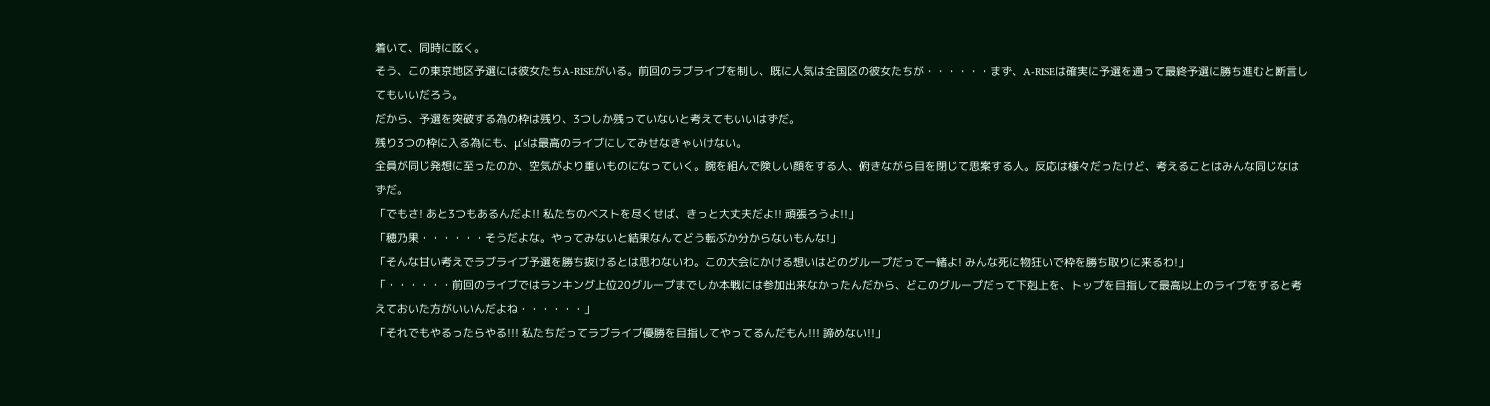着いて、同時に呟く。
そう、この東京地区予選には彼女たちA-RISEがいる。前回のラブライブを制し、既に人気は全国区の彼女たちが・・・・・・まず、A-RISEは確実に予選を通って最終予選に勝ち進むと断言してもいいだろう。
だから、予選を突破する為の枠は残り、3つしか残っていないと考えてもいいはずだ。
残り3つの枠に入る為にも、μ’sは最高のライブにしてみせなきゃいけない。
全員が同じ発想に至ったのか、空気がより重いものになっていく。腕を組んで険しい顔をする人、俯きながら目を閉じて思案する人。反応は様々だったけど、考えることはみんな同じなはずだ。
「でもさ! あと3つもあるんだよ!! 私たちのベストを尽くせば、きっと大丈夫だよ!! 頑張ろうよ!!」
「穂乃果・・・・・・そうだよな。やってみないと結果なんてどう転ぶか分からないもんな!」
「そんな甘い考えでラブライブ予選を勝ち抜けるとは思わないわ。この大会にかける想いはどのグループだって一緒よ! みんな死に物狂いで枠を勝ち取りに来るわ!」
「・・・・・・前回のライブではランキング上位20グループまでしか本戦には参加出来なかったんだから、どこのグループだって下剋上を、トップを目指して最高以上のライブをすると考えておいた方がいいんだよね・・・・・・」
「それでもやるったらやる!!! 私たちだってラブライブ優勝を目指してやってるんだもん!!! 諦めない!!」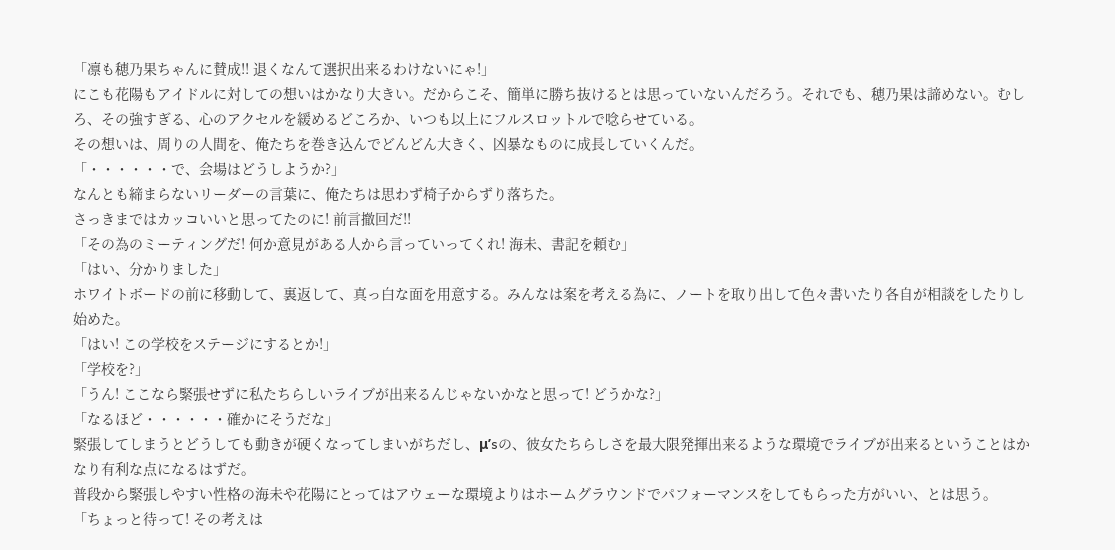「凛も穂乃果ちゃんに賛成!! 退くなんて選択出来るわけないにゃ!」
にこも花陽もアイドルに対しての想いはかなり大きい。だからこそ、簡単に勝ち抜けるとは思っていないんだろう。それでも、穂乃果は諦めない。むしろ、その強すぎる、心のアクセルを緩めるどころか、いつも以上にフルスロットルで唸らせている。
その想いは、周りの人間を、俺たちを巻き込んでどんどん大きく、凶暴なものに成長していくんだ。
「・・・・・・で、会場はどうしようか?」
なんとも締まらないリーダーの言葉に、俺たちは思わず椅子からずり落ちた。
さっきまではカッコいいと思ってたのに! 前言撤回だ!!
「その為のミーティングだ! 何か意見がある人から言っていってくれ! 海未、書記を頼む」
「はい、分かりました」
ホワイトボードの前に移動して、裏返して、真っ白な面を用意する。みんなは案を考える為に、ノートを取り出して色々書いたり各自が相談をしたりし始めた。
「はい! この学校をステージにするとか!」
「学校を?」
「うん! ここなら緊張せずに私たちらしいライブが出来るんじゃないかなと思って! どうかな?」
「なるほど・・・・・・確かにそうだな」
緊張してしまうとどうしても動きが硬くなってしまいがちだし、μ’sの、彼女たちらしさを最大限発揮出来るような環境でライブが出来るということはかなり有利な点になるはずだ。
普段から緊張しやすい性格の海未や花陽にとってはアウェーな環境よりはホームグラウンドでパフォーマンスをしてもらった方がいい、とは思う。
「ちょっと待って! その考えは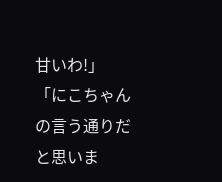甘いわ!」
「にこちゃんの言う通りだと思いま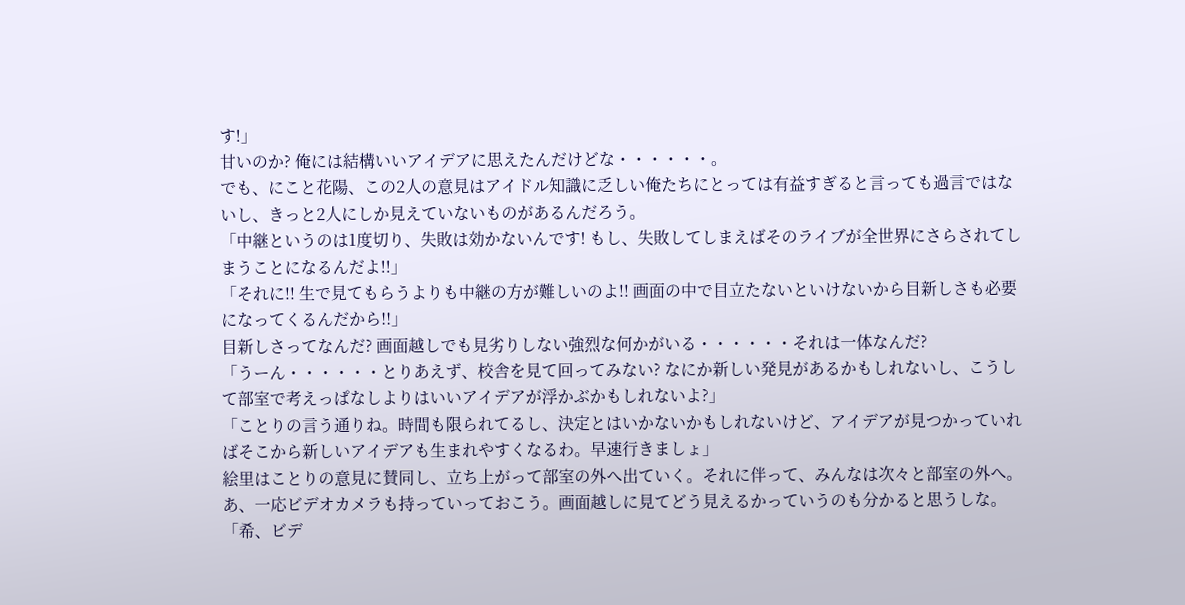す!」
甘いのか? 俺には結構いいアイデアに思えたんだけどな・・・・・・。
でも、にこと花陽、この2人の意見はアイドル知識に乏しい俺たちにとっては有益すぎると言っても過言ではないし、きっと2人にしか見えていないものがあるんだろう。
「中継というのは1度切り、失敗は効かないんです! もし、失敗してしまえばそのライブが全世界にさらされてしまうことになるんだよ!!」
「それに!! 生で見てもらうよりも中継の方が難しいのよ!! 画面の中で目立たないといけないから目新しさも必要になってくるんだから!!」
目新しさってなんだ? 画面越しでも見劣りしない強烈な何かがいる・・・・・・それは一体なんだ?
「うーん・・・・・・とりあえず、校舎を見て回ってみない? なにか新しい発見があるかもしれないし、こうして部室で考えっぱなしよりはいいアイデアが浮かぶかもしれないよ?」
「ことりの言う通りね。時間も限られてるし、決定とはいかないかもしれないけど、アイデアが見つかっていればそこから新しいアイデアも生まれやすくなるわ。早速行きましょ」
絵里はことりの意見に賛同し、立ち上がって部室の外へ出ていく。それに伴って、みんなは次々と部室の外へ。
あ、一応ビデオカメラも持っていっておこう。画面越しに見てどう見えるかっていうのも分かると思うしな。
「希、ビデ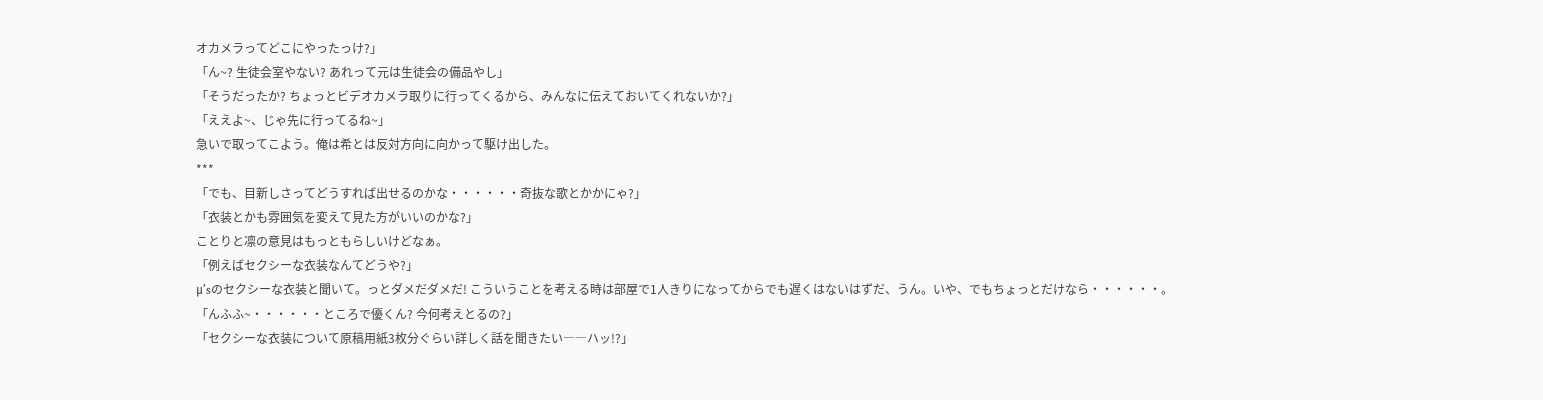オカメラってどこにやったっけ?」
「ん~? 生徒会室やない? あれって元は生徒会の備品やし」
「そうだったか? ちょっとビデオカメラ取りに行ってくるから、みんなに伝えておいてくれないか?」
「ええよ~、じゃ先に行ってるね~」
急いで取ってこよう。俺は希とは反対方向に向かって駆け出した。
***
「でも、目新しさってどうすれば出せるのかな・・・・・・奇抜な歌とかかにゃ?」
「衣装とかも雰囲気を変えて見た方がいいのかな?」
ことりと凛の意見はもっともらしいけどなぁ。
「例えばセクシーな衣装なんてどうや?」
μ’sのセクシーな衣装と聞いて。っとダメだダメだ! こういうことを考える時は部屋で1人きりになってからでも遅くはないはずだ、うん。いや、でもちょっとだけなら・・・・・・。
「んふふ~・・・・・・ところで優くん? 今何考えとるの?」
「セクシーな衣装について原稿用紙3枚分ぐらい詳しく話を聞きたい――ハッ!?」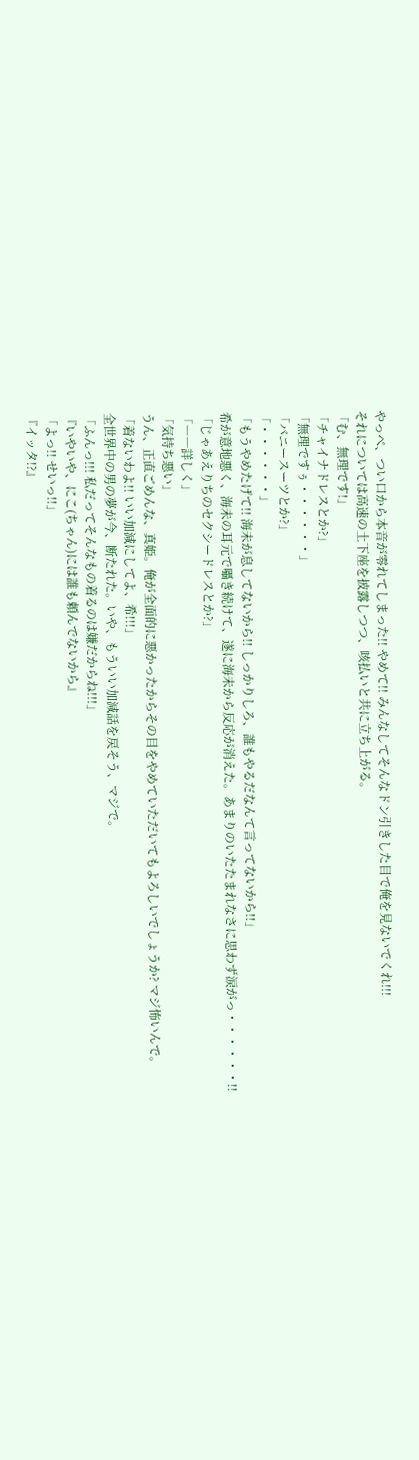やっべ、つい口から本音が零れてしまった!! やめて!! みんなしてそんなドン引きした目で俺を見ないでくれ!!!
それについては高速の土下座を披露しつつ、咳払いと共に立ち上がる。
「む、無理です!」
「チャイナドレスとか?」
「無理ですぅ・・・・・・」
「バニースーツとか?」
「・・・・・・」
「もうやめたげて!! 海未が息してないから!! しっかりしろ、誰もやるだなんて言ってないから!!」
希が意地悪く、海未の耳元で囁き続けて、遂に海未から反応が消えた。あまりのいたたまれなさに思わず涙がっ・・・・・・!!
「じゃあえりちのセクシードレスとか?」
「――詳しく」
「気持ち悪い」
うん、正直ごめんな、真姫。俺が全面的に悪かったからその目をやめていただいてもよろしいでしょうか? マジ怖いんで。
「着ないわよ!! いい加減にしてよ、希!!!」
全世界中の男の夢が今、断たれた。いや、もういい加減話を戻そう、マジで。
「ふんっ!!! 私だってそんなもの着るのは嫌だからね!!!」
『いやいや、にこ(ちゃん)には誰も頼んでないから』
「よっ!! せいっ!!」
『イッタ!?』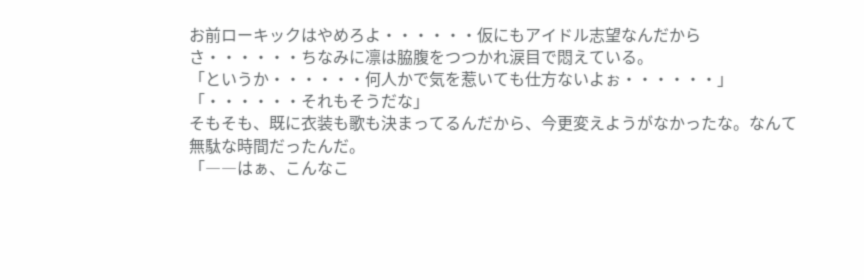お前ローキックはやめろよ・・・・・・仮にもアイドル志望なんだからさ・・・・・・ちなみに凛は脇腹をつつかれ涙目で悶えている。
「というか・・・・・・何人かで気を惹いても仕方ないよぉ・・・・・・」
「・・・・・・それもそうだな」
そもそも、既に衣装も歌も決まってるんだから、今更変えようがなかったな。なんて無駄な時間だったんだ。
「――はぁ、こんなこ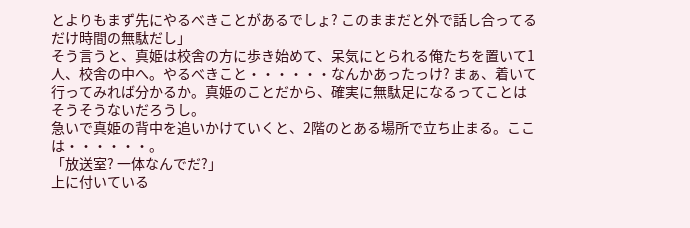とよりもまず先にやるべきことがあるでしょ? このままだと外で話し合ってるだけ時間の無駄だし」
そう言うと、真姫は校舎の方に歩き始めて、呆気にとられる俺たちを置いて1人、校舎の中へ。やるべきこと・・・・・・なんかあったっけ? まぁ、着いて行ってみれば分かるか。真姫のことだから、確実に無駄足になるってことはそうそうないだろうし。
急いで真姫の背中を追いかけていくと、2階のとある場所で立ち止まる。ここは・・・・・・。
「放送室? 一体なんでだ?」
上に付いている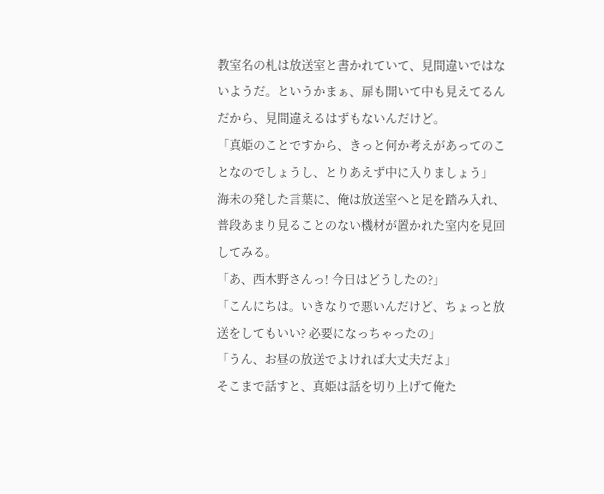教室名の札は放送室と書かれていて、見間違いではないようだ。というかまぁ、扉も開いて中も見えてるんだから、見間違えるはずもないんだけど。
「真姫のことですから、きっと何か考えがあってのことなのでしょうし、とりあえず中に入りましょう」
海未の発した言葉に、俺は放送室へと足を踏み入れ、普段あまり見ることのない機材が置かれた室内を見回してみる。
「あ、西木野さんっ! 今日はどうしたの?」
「こんにちは。いきなりで悪いんだけど、ちょっと放送をしてもいい? 必要になっちゃったの」
「うん、お昼の放送でよければ大丈夫だよ」
そこまで話すと、真姫は話を切り上げて俺た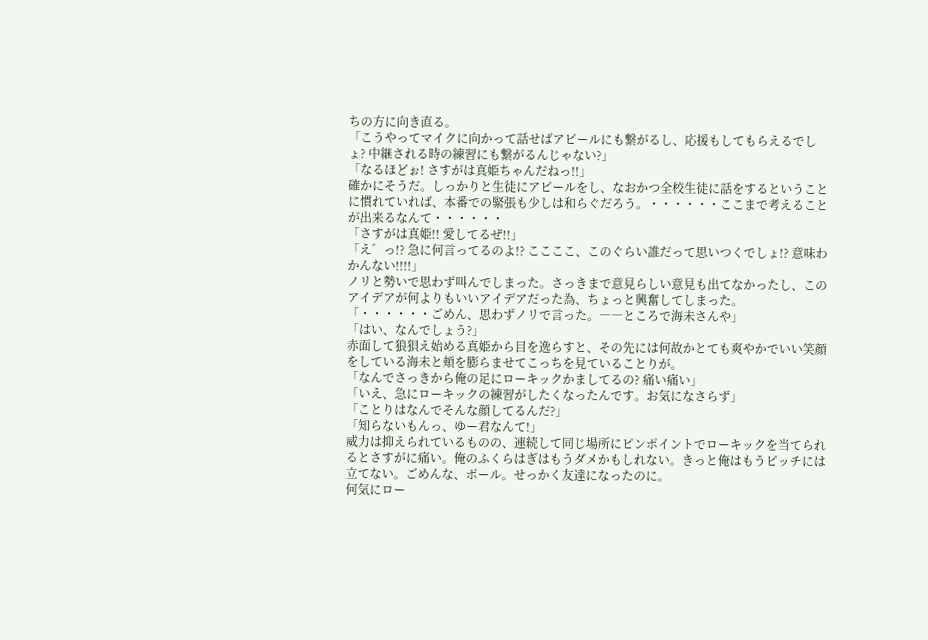ちの方に向き直る。
「こうやってマイクに向かって話せばアピールにも繋がるし、応援もしてもらえるでしょ? 中継される時の練習にも繋がるんじゃない?」
「なるほどぉ! さすがは真姫ちゃんだねっ!!」
確かにそうだ。しっかりと生徒にアピールをし、なおかつ全校生徒に話をするということに慣れていれば、本番での緊張も少しは和らぐだろう。・・・・・・ここまで考えることが出来るなんて・・・・・・
「さすがは真姫!! 愛してるぜ!!」
「え゛っ!? 急に何言ってるのよ!? ここここ、このぐらい誰だって思いつくでしょ!? 意味わかんない!!!!」
ノリと勢いで思わず叫んでしまった。さっきまで意見らしい意見も出てなかったし、このアイデアが何よりもいいアイデアだった為、ちょっと興奮してしまった。
「・・・・・・ごめん、思わずノリで言った。――ところで海未さんや」
「はい、なんでしょう?」
赤面して狼狽え始める真姫から目を逸らすと、その先には何故かとても爽やかでいい笑顔をしている海未と頬を膨らませてこっちを見ていることりが。
「なんでさっきから俺の足にローキックかましてるの? 痛い痛い」
「いえ、急にローキックの練習がしたくなったんです。お気になさらず」
「ことりはなんでそんな顔してるんだ?」
「知らないもんっ、ゆー君なんて!」
威力は抑えられているものの、連続して同じ場所にピンポイントでローキックを当てられるとさすがに痛い。俺のふくらはぎはもうダメかもしれない。きっと俺はもうピッチには立てない。ごめんな、ボール。せっかく友達になったのに。
何気にロー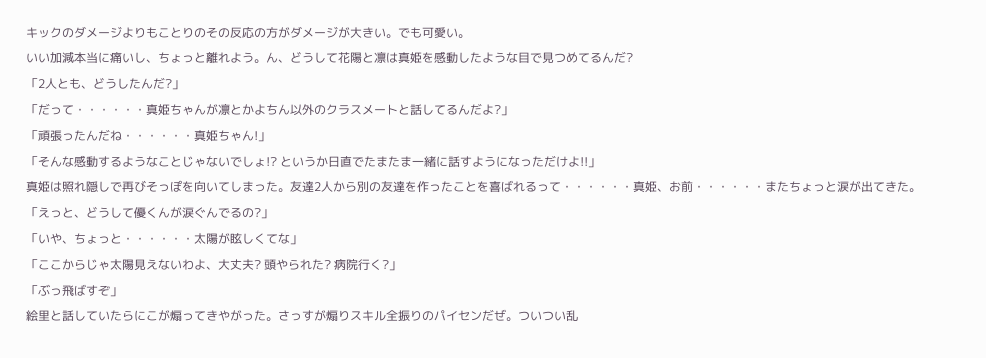キックのダメージよりもことりのその反応の方がダメージが大きい。でも可愛い。
いい加減本当に痛いし、ちょっと離れよう。ん、どうして花陽と凛は真姫を感動したような目で見つめてるんだ?
「2人とも、どうしたんだ?」
「だって・・・・・・真姫ちゃんが凛とかよちん以外のクラスメートと話してるんだよ?」
「頑張ったんだね・・・・・・真姫ちゃん!」
「そんな感動するようなことじゃないでしょ!? というか日直でたまたま一緒に話すようになっただけよ!!」
真姫は照れ隠しで再びそっぽを向いてしまった。友達2人から別の友達を作ったことを喜ばれるって・・・・・・真姫、お前・・・・・・またちょっと涙が出てきた。
「えっと、どうして優くんが涙ぐんでるの?」
「いや、ちょっと・・・・・・太陽が眩しくてな」
「ここからじゃ太陽見えないわよ、大丈夫? 頭やられた? 病院行く?」
「ぶっ飛ばすぞ」
絵里と話していたらにこが煽ってきやがった。さっすが煽りスキル全振りのパイセンだぜ。ついつい乱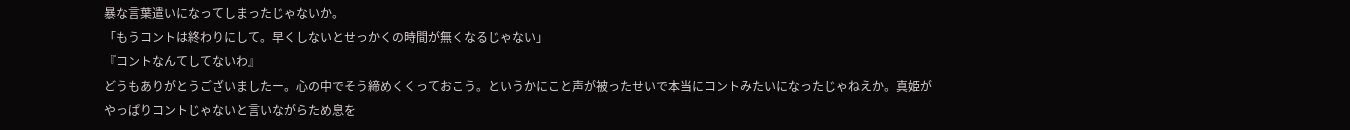暴な言葉遣いになってしまったじゃないか。
「もうコントは終わりにして。早くしないとせっかくの時間が無くなるじゃない」
『コントなんてしてないわ』
どうもありがとうございましたー。心の中でそう締めくくっておこう。というかにこと声が被ったせいで本当にコントみたいになったじゃねえか。真姫がやっぱりコントじゃないと言いながらため息を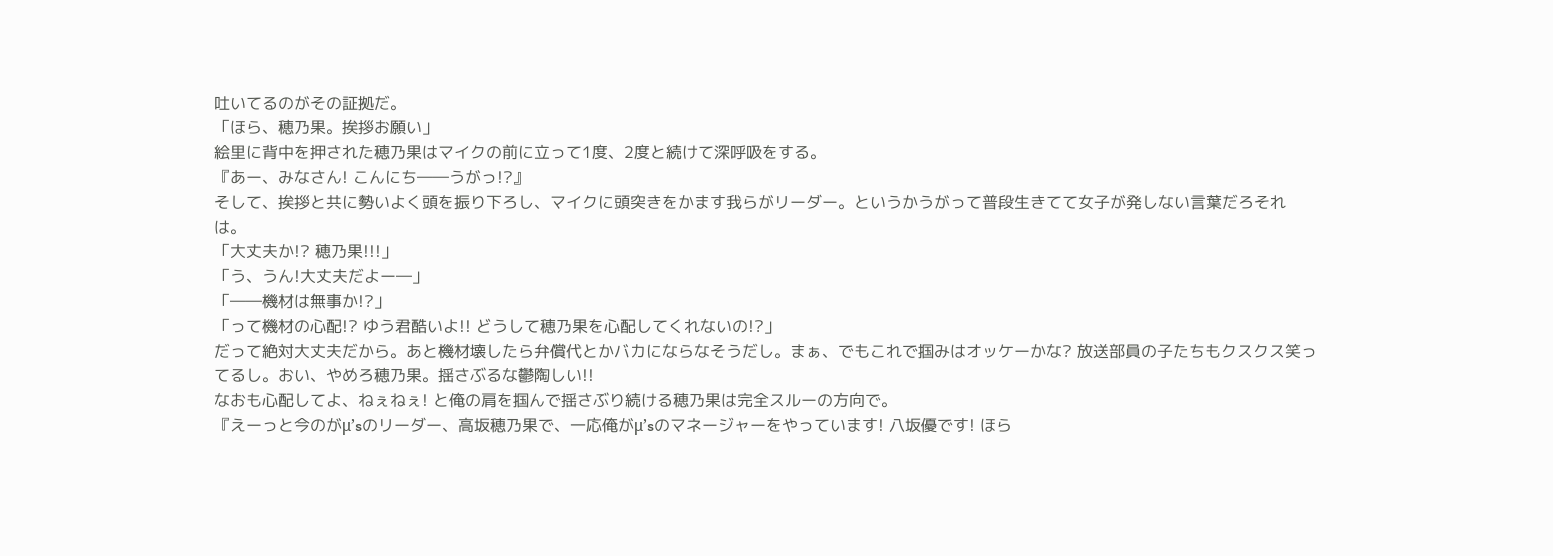吐いてるのがその証拠だ。
「ほら、穂乃果。挨拶お願い」
絵里に背中を押された穂乃果はマイクの前に立って1度、2度と続けて深呼吸をする。
『あー、みなさん! こんにち――うがっ!?』
そして、挨拶と共に勢いよく頭を振り下ろし、マイクに頭突きをかます我らがリーダー。というかうがって普段生きてて女子が発しない言葉だろそれは。
「大丈夫か!? 穂乃果!!!」
「う、うん!大丈夫だよー―」
「――機材は無事か!?」
「って機材の心配!? ゆう君酷いよ!! どうして穂乃果を心配してくれないの!?」
だって絶対大丈夫だから。あと機材壊したら弁償代とかバカにならなそうだし。まぁ、でもこれで掴みはオッケーかな? 放送部員の子たちもクスクス笑ってるし。おい、やめろ穂乃果。揺さぶるな鬱陶しい!!
なおも心配してよ、ねぇねぇ! と俺の肩を掴んで揺さぶり続ける穂乃果は完全スルーの方向で。
『えーっと今のがμ’sのリーダー、高坂穂乃果で、一応俺がμ’sのマネージャーをやっています! 八坂優です! ほら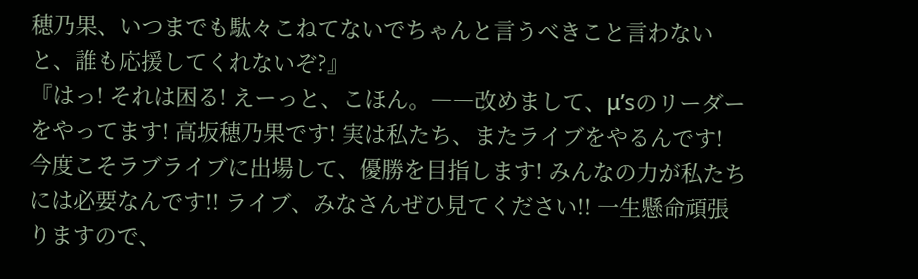穂乃果、いつまでも駄々こねてないでちゃんと言うべきこと言わないと、誰も応援してくれないぞ?』
『はっ! それは困る! えーっと、こほん。――改めまして、μ’sのリーダーをやってます! 高坂穂乃果です! 実は私たち、またライブをやるんです! 今度こそラブライブに出場して、優勝を目指します! みんなの力が私たちには必要なんです!! ライブ、みなさんぜひ見てください!! 一生懸命頑張りますので、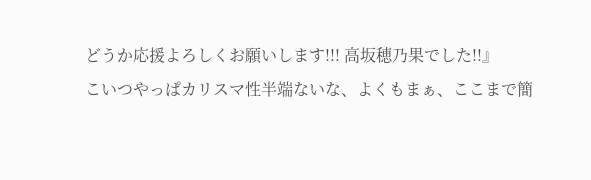どうか応援よろしくお願いします!!! 高坂穂乃果でした!!』
こいつやっぱカリスマ性半端ないな、よくもまぁ、ここまで簡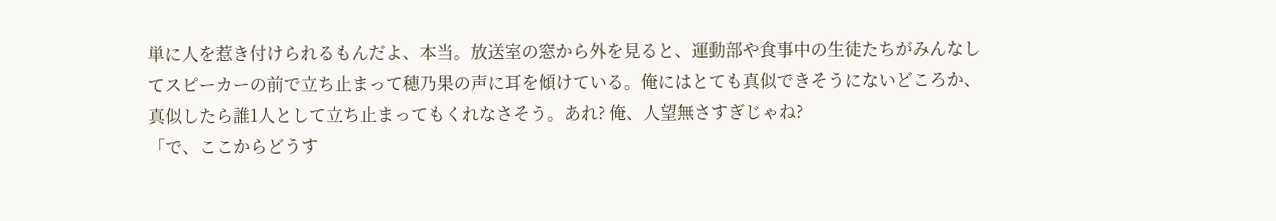単に人を惹き付けられるもんだよ、本当。放送室の窓から外を見ると、運動部や食事中の生徒たちがみんなしてスピーカーの前で立ち止まって穂乃果の声に耳を傾けている。俺にはとても真似できそうにないどころか、真似したら誰1人として立ち止まってもくれなさそう。あれ? 俺、人望無さすぎじゃね?
「で、ここからどうす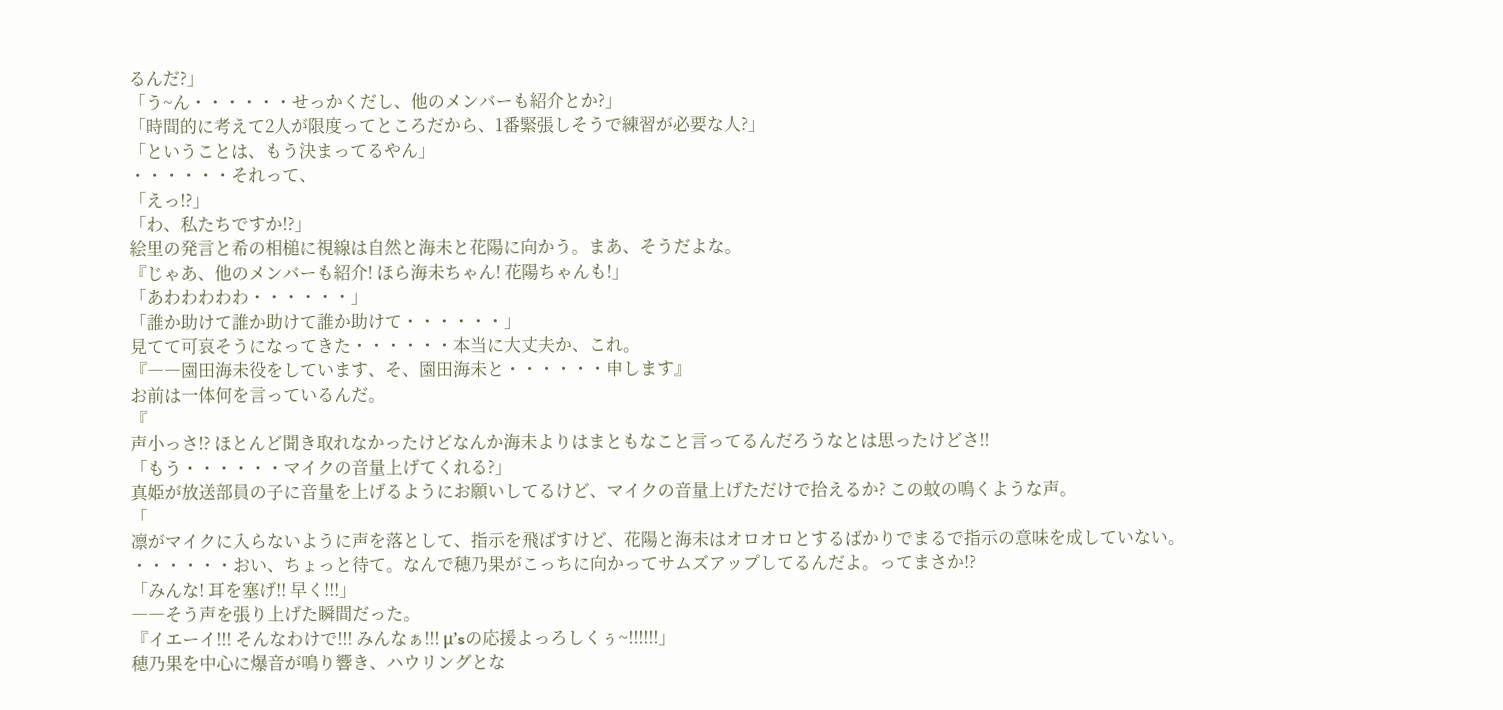るんだ?」
「う~ん・・・・・・せっかくだし、他のメンバーも紹介とか?」
「時間的に考えて2人が限度ってところだから、1番緊張しそうで練習が必要な人?」
「ということは、もう決まってるやん」
・・・・・・それって、
「えっ!?」
「わ、私たちですか!?」
絵里の発言と希の相槌に視線は自然と海未と花陽に向かう。まあ、そうだよな。
『じゃあ、他のメンバーも紹介! ほら海未ちゃん! 花陽ちゃんも!」
「あわわわわわ・・・・・・」
「誰か助けて誰か助けて誰か助けて・・・・・・」
見てて可哀そうになってきた・・・・・・本当に大丈夫か、これ。
『――園田海未役をしています、そ、園田海未と・・・・・・申します』
お前は一体何を言っているんだ。
『
声小っさ!? ほとんど聞き取れなかったけどなんか海未よりはまともなこと言ってるんだろうなとは思ったけどさ!!
「もう・・・・・・マイクの音量上げてくれる?」
真姫が放送部員の子に音量を上げるようにお願いしてるけど、マイクの音量上げただけで拾えるか? この蚊の鳴くような声。
「
凛がマイクに入らないように声を落として、指示を飛ばすけど、花陽と海未はオロオロとするばかりでまるで指示の意味を成していない。
・・・・・・おい、ちょっと待て。なんで穂乃果がこっちに向かってサムズアップしてるんだよ。ってまさか!?
「みんな! 耳を塞げ!! 早く!!!」
――そう声を張り上げた瞬間だった。
『イエーイ!!! そんなわけで!!! みんなぁ!!! μ’sの応援よっろしくぅ~!!!!!!」
穂乃果を中心に爆音が鳴り響き、ハウリングとな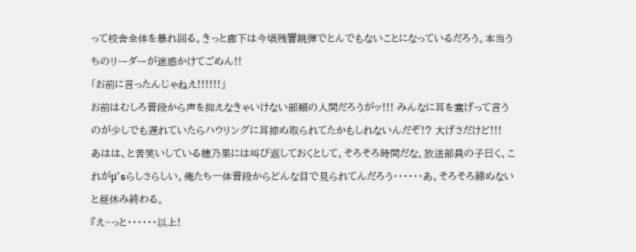って校舎全体を暴れ回る。きっと廊下は今頃残響跳弾でとんでもないことになっているだろう。本当うちのリーダーが迷惑かけてごめん!!
「お前に言ったんじゃねえ!!!!!!」
お前はむしろ普段から声を抑えなきゃいけない部類の人間だろうがッ!!! みんなに耳を塞げって言うのが少しでも遅れていたらハウリングに耳掠め取られてたかもしれないんだぞ!? 大げさだけど!!!
あはは、と苦笑いしている穂乃果には叫び返しておくとして、そろそろ時間だな。放送部員の子曰く、これがμ’sらしさらしい。俺たち一体普段からどんな目で見られてんだろう・・・・・・あ、そろそろ締めないと昼休み終わる。
『え~っと・・・・・・以上!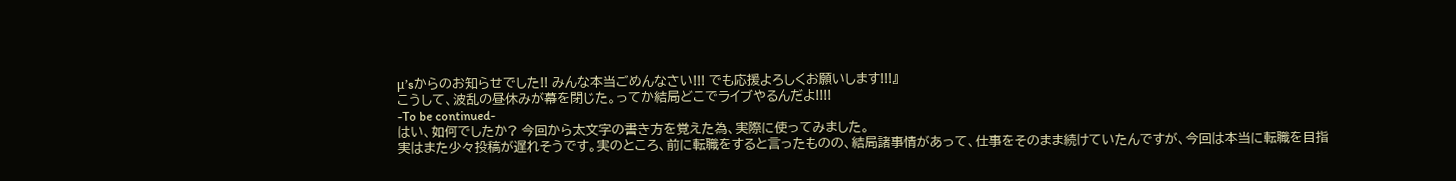μ’sからのお知らせでした!! みんな本当ごめんなさい!!! でも応援よろしくお願いします!!!』
こうして、波乱の昼休みが幕を閉じた。ってか結局どこでライブやるんだよ!!!!
-To be continued-
はい、如何でしたか? 今回から太文字の書き方を覚えた為、実際に使ってみました。
実はまた少々投稿が遅れそうです。実のところ、前に転職をすると言ったものの、結局諸事情があって、仕事をそのまま続けていたんですが、今回は本当に転職を目指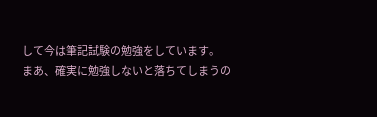して今は筆記試験の勉強をしています。
まあ、確実に勉強しないと落ちてしまうの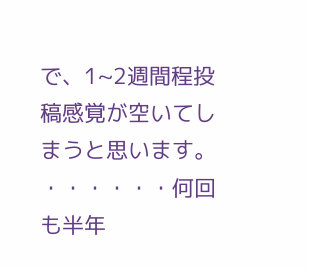で、1~2週間程投稿感覚が空いてしまうと思います。
・・・・・・何回も半年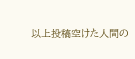以上投稿空けた人間の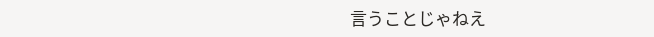言うことじゃねえ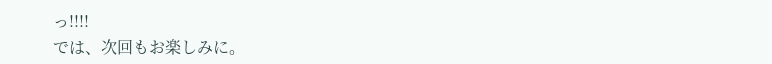っ!!!!
では、次回もお楽しみに。